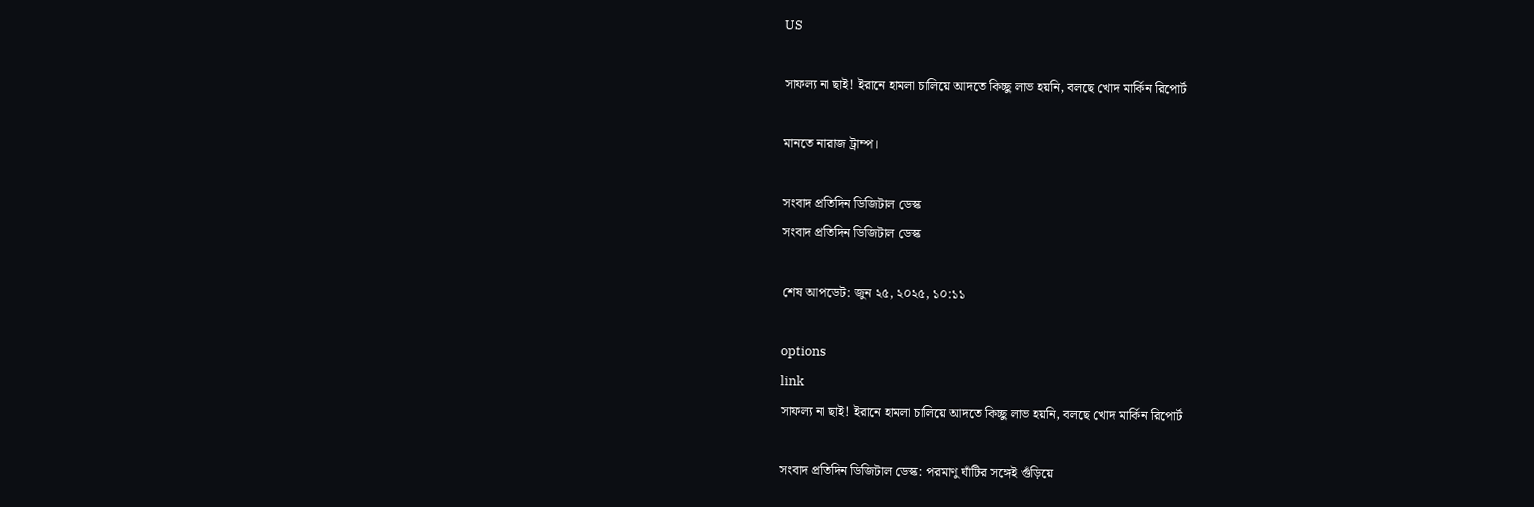US

সাফল্য না ছাই! ইরানে হামলা চালিয়ে আদতে কিচ্ছু লাভ হয়নি, বলছে খোদ মার্কিন রিপোর্ট

মানতে নারাজ ট্রাম্প।

সংবাদ প্রতিদিন ডিজিটাল ডেস্ক
সংবাদ প্রতিদিন ডিজিটাল ডেস্ক

শেষ আপডেট: জুন ২৫, ২০২৫, ১০:১১

options
link
সাফল্য না ছাই! ইরানে হামলা চালিয়ে আদতে কিচ্ছু লাভ হয়নি, বলছে খোদ মার্কিন রিপোর্ট

সংবাদ প্রতিদিন ডিজিটাল ডেস্ক: পরমাণু ঘাঁটির সঙ্গেই গুঁড়িয়ে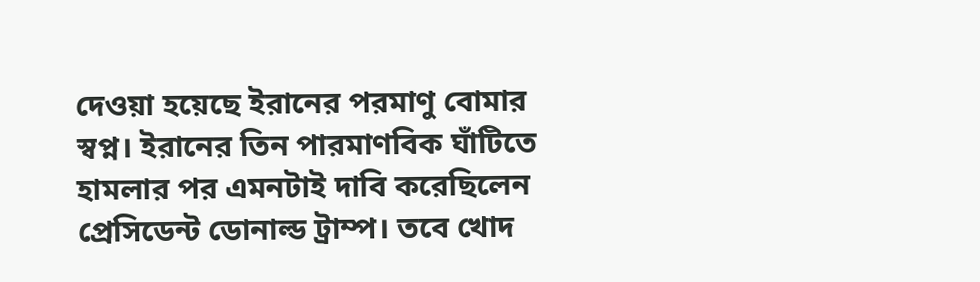দেওয়া হয়েছে ইরানের পরমাণু বোমার স্বপ্ন। ইরানের তিন পারমাণবিক ঘাঁটিতে হামলার পর এমনটাই দাবি করেছিলেন প্রেসিডেন্ট ডোনাল্ড ট্রাম্প। তবে খোদ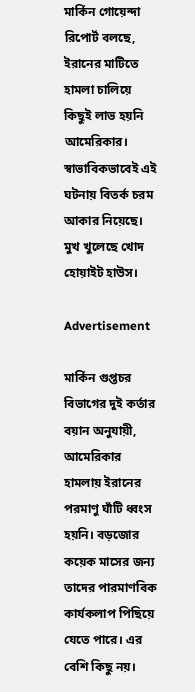মার্কিন গোয়েন্দা রিপোর্ট বলছে, ইরানের মাটিতে হামলা চালিয়ে কিছুই লাভ হয়নি আমেরিকার। স্বাভাবিকভাবেই এই ঘটনায় বিতর্ক চরম আকার নিয়েছে। মুখ খুলেছে খোদ হোয়াইট হাউস।

Advertisement

মার্কিন গুপ্তচর বিভাগের দুই কর্তার বয়ান অনুযায়ী, আমেরিকার হামলায় ইরানের পরমাণু ঘাঁটি ধ্বংস হয়নি। বড়জোর কয়েক মাসের জন্য তাদের পারমাণবিক কার্যকলাপ পিছিয়ে যেতে পারে। এর বেশি কিছু নয়।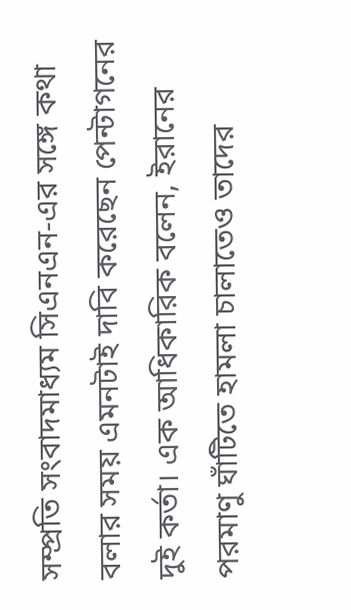সম্প্রতি সংবাদমাধ্যম সিএনএন-এর সঙ্গে কথা বলার সময় এমনটাই দাবি করেছেন পেন্টাগনের দুই কর্তা। এক আধিকারিক বলেন, ইরানের পরমাণু ঘাঁটিতে হামলা চালাতেও তাদের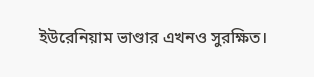ইউরেনিয়াম ভাণ্ডার এখনও সুরক্ষিত।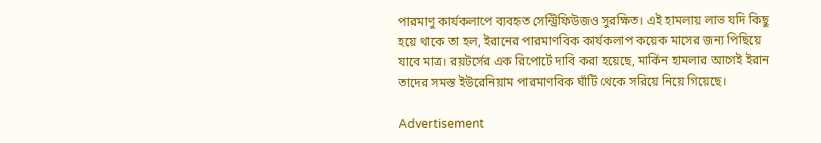পারমাণু কার্যকলাপে ব্যবহৃত সেন্ট্রিফিউজও সুরক্ষিত। এই হামলায় লাভ যদি কিছু হয়ে থাকে তা হল, ইরানের পারমাণবিক কার্যকলাপ কয়েক মাসের জন্য পিছিয়ে যাবে মাত্র। রয়টর্সের এক রিপোর্টে দাবি করা হয়েছে, মার্কিন হামলার আগেই ইরান তাদের সমস্ত ইউরেনিয়াম পারমাণবিক ঘাঁটি থেকে সরিয়ে নিয়ে গিয়েছে।

Advertisement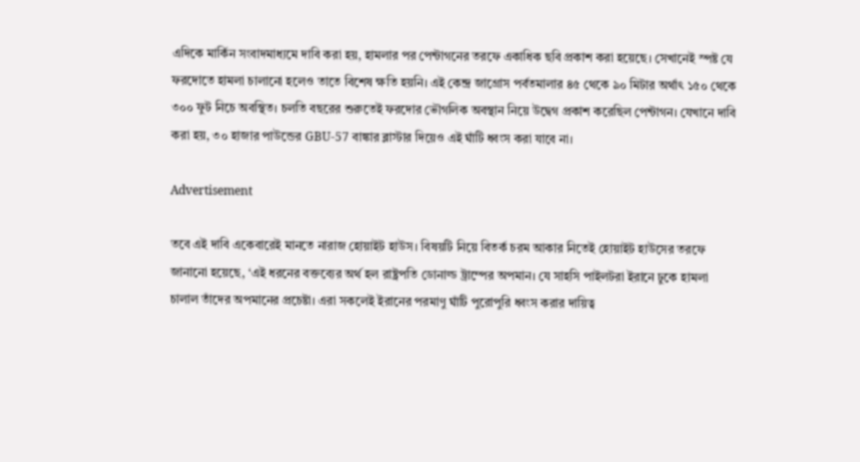এদিকে মার্কিন সংবাদমাধ্যমে দাবি করা হয়, হামলার পর পেন্টাগনের তরফে একাধিক ছবি প্রকাশ করা হয়েছে। সেখানেই স্পষ্ট যে ফরদোতে হামলা চালানো হলেও তাতে বিশেষ ক্ষতি হয়নি। এই কেন্দ্র জাগ্রোস পর্বতমালার ৪৫ থেকে ৯০ মিটার অর্থাৎ ১৫০ থেকে ৩০০ ফুট নিচে অবস্থিত। চলতি বছরের শুরুতেই ফরদোর ভৌগলিক অবস্থান নিয়ে উদ্বেগ প্রকাশ করেছিল পেন্টাগন। যেখানে দাবি করা হয়, ৩০ হাজার পাউন্ডের GBU-57 বাঙ্কার ব্লাস্টার দিয়েও এই ঘাঁটি ধ্বংস করা যাবে না।

Advertisement

তবে এই দাবি একেবারেই মানতে নারাজ হোয়াইট হাউস। বিষয়টি নিয়ে বিতর্ক চরম আকার নিতেই হোয়াইট হাউসের তরফে জানানো হয়েছে, ‘এই ধরনের বক্তব্যের অর্থ হল রাষ্ট্রপতি ডোনাল্ড ট্রাম্পের অপমান। যে সাহসি পাইলটরা ইরানে ঢুকে হামলা চালাল তাঁদের অপমানের প্রচেষ্টা। এরা সকলেই ইরানের পরমাণু ঘাঁটি পুরোপুরি ধ্বংস করার দায়িত্ব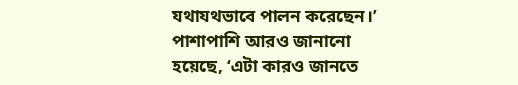যথাযথভাবে পালন করেছেন।’ পাশাপাশি আরও জানানো হয়েছে, ‘এটা কারও জানতে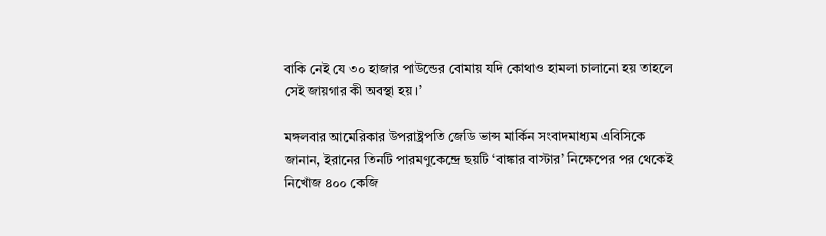বাকি নেই যে ৩০ হাজার পাউন্ডের বোমায় যদি কোথাও হামলা চালানো হয় তাহলে সেই জায়গার কী অবস্থা হয়।’

মঙ্গলবার আমেরিকার উপরাষ্ট্রপতি জেডি ভান্স মার্কিন সংবাদমাধ্যম এবিসিকে জানান, ইরানের তিনটি পারমণুকেন্দ্রে ছয়টি ‘বাঙ্কার বাস্টার’ নিক্ষেপের পর থেকেই নিখোঁজ ৪০০ কেজি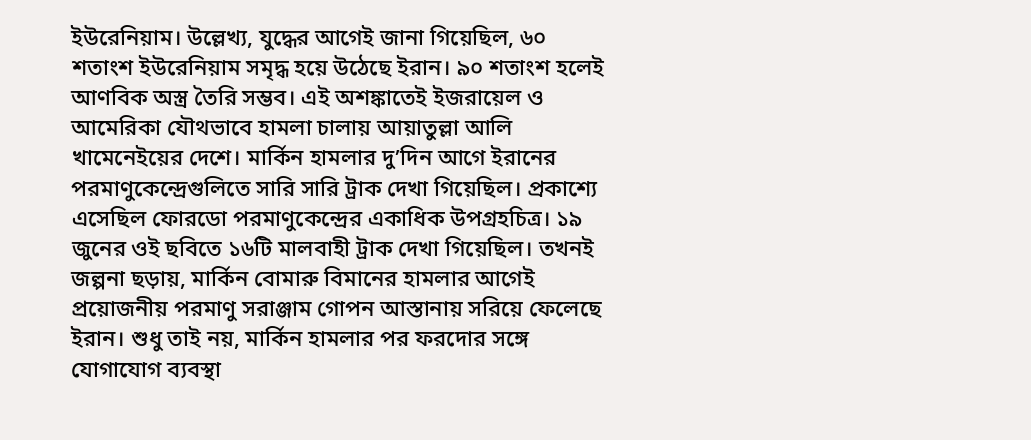ইউরেনিয়াম। উল্লেখ্য, যুদ্ধের আগেই জানা গিয়েছিল, ৬০ শতাংশ ইউরেনিয়াম সমৃদ্ধ হয়ে উঠেছে ইরান। ৯০ শতাংশ হলেই আণবিক অস্ত্র তৈরি সম্ভব। এই অশঙ্কাতেই ইজরায়েল ও আমেরিকা যৌথভাবে হামলা চালায় আয়াতুল্লা আলি খামেনেইয়ের দেশে। মার্কিন হামলার দু’দিন আগে ইরানের পরমাণুকেন্দ্রেগুলিতে সারি সারি ট্রাক দেখা গিয়েছিল। প্রকাশ্যে এসেছিল ফোরডো পরমাণুকেন্দ্রের একাধিক উপগ্রহচিত্র। ১৯ জুনের ওই ছবিতে ১৬টি মালবাহী ট্রাক দেখা গিয়েছিল। তখনই জল্পনা ছড়ায়, মার্কিন বোমারু বিমানের হামলার আগেই প্রয়োজনীয় পরমাণু সরাঞ্জাম গোপন আস্তানায় সরিয়ে ফেলেছে ইরান। শুধু তাই নয়, মার্কিন হামলার পর ফরদোর সঙ্গে যোগাযোগ ব্যবস্থা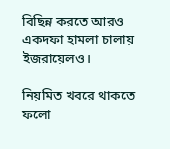বিছিন্ন করতে আরও একদফা হামলা চালায় ইজরায়েলও।

নিয়মিত খবরে থাকতে ফলো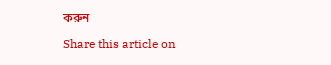করুন

Share this article on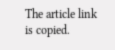The article link is copied.